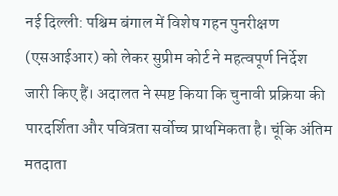नई दिल्ली: पश्चिम बंगाल में विशेष गहन पुनरीक्षण (एसआईआर) को लेकर सुप्रीम कोर्ट ने महत्वपूर्ण निर्देश जारी किए हैं। अदालत ने स्पष्ट किया कि चुनावी प्रक्रिया की पारदर्शिता और पवित्रता सर्वोच्च प्राथमिकता है। चूंकि अंतिम मतदाता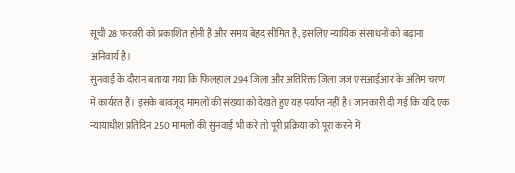सूची 28 फरवरी को प्रकाशित होनी है और समय बेहद सीमित है, इसलिए न्यायिक संसाधनों को बढ़ाना अनिवार्य है।
सुनवाई के दौरान बताया गया कि फिलहाल 294 जिला और अतिरिक्त जिला जज एसआईआर के अंतिम चरण में कार्यरत हैं। इसके बावजूद मामलों की संख्या को देखते हुए यह पर्याप्त नहीं है। जानकारी दी गई कि यदि एक न्यायाधीश प्रतिदिन 250 मामलों की सुनवाई भी करे तो पूरी प्रक्रिया को पूरा करने में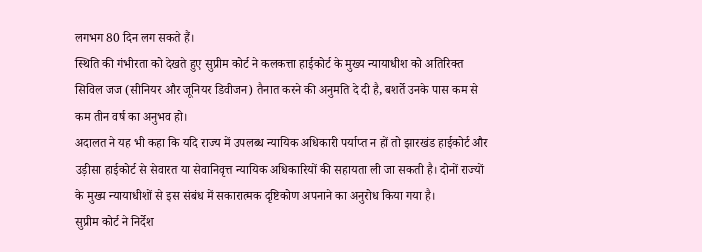लगभग 80 दिन लग सकते हैं।
स्थिति की गंभीरता को देखते हुए सुप्रीम कोर्ट ने कलकत्ता हाईकोर्ट के मुख्य न्यायाधीश को अतिरिक्त सिविल जज (सीनियर और जूनियर डिवीजन) तैनात करने की अनुमति दे दी है, बशर्ते उनके पास कम से कम तीन वर्ष का अनुभव हो।
अदालत ने यह भी कहा कि यदि राज्य में उपलब्ध न्यायिक अधिकारी पर्याप्त न हों तो झारखंड हाईकोर्ट और उड़ीसा हाईकोर्ट से सेवारत या सेवानिवृत्त न्यायिक अधिकारियों की सहायता ली जा सकती है। दोनों राज्यों के मुख्य न्यायाधीशों से इस संबंध में सकारात्मक दृष्टिकोण अपनाने का अनुरोध किया गया है।
सुप्रीम कोर्ट ने निर्देश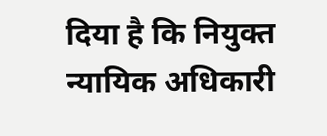दिया है कि नियुक्त न्यायिक अधिकारी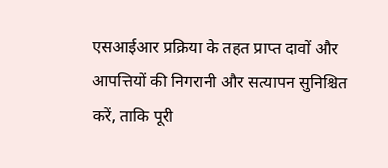एसआईआर प्रक्रिया के तहत प्राप्त दावों और आपत्तियों की निगरानी और सत्यापन सुनिश्चित करें, ताकि पूरी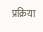प्रक्रिया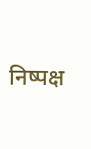निष्पक्ष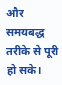और समयबद्ध तरीके से पूरी हो सके।